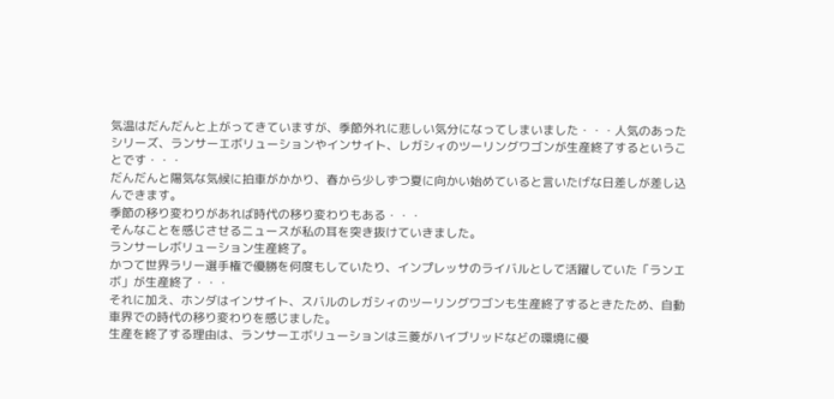気温はだんだんと上がってきていますが、季節外れに悲しい気分になってしまいました・・・人気のあったシリーズ、ランサーエボリューションやインサイト、レガシィのツーリングワゴンが生産終了するということです・・・
だんだんと陽気な気候に拍車がかかり、春から少しずつ夏に向かい始めていると言いたげな日差しが差し込んできます。
季節の移り変わりがあれば時代の移り変わりもある・・・
そんなことを感じさせるニュースが私の耳を突き抜けていきました。
ランサーレボリューション生産終了。
かつて世界ラリー選手権で優勝を何度もしていたり、インプレッサのライバルとして活躍していた「ランエボ」が生産終了・・・
それに加え、ホンダはインサイト、スバルのレガシィのツーリングワゴンも生産終了するときたため、自動車界での時代の移り変わりを感じました。
生産を終了する理由は、ランサーエボリューションは三菱がハイブリッドなどの環境に優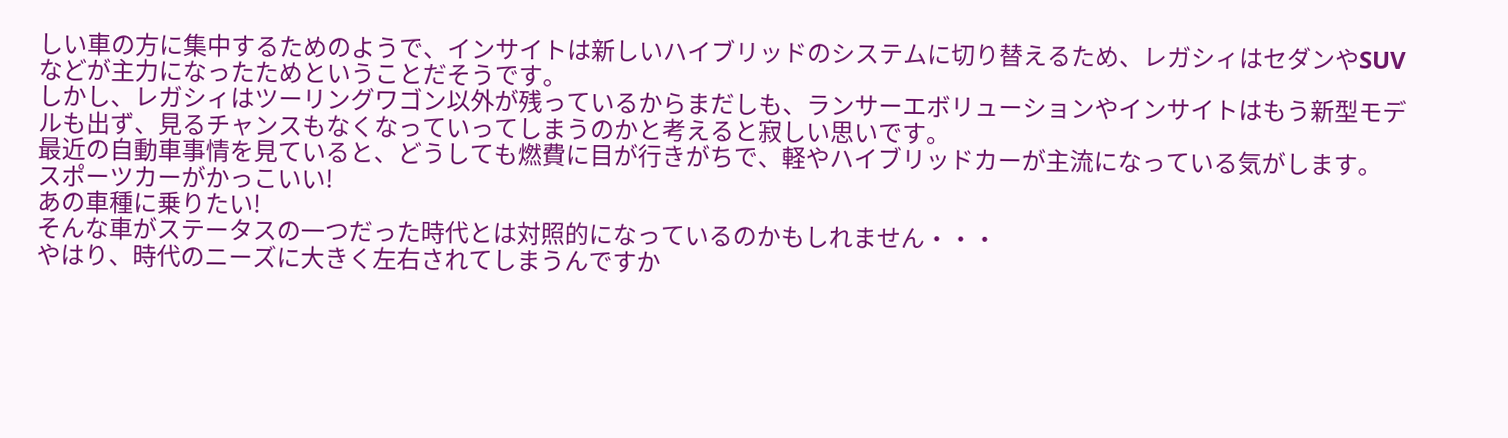しい車の方に集中するためのようで、インサイトは新しいハイブリッドのシステムに切り替えるため、レガシィはセダンやSUVなどが主力になったためということだそうです。
しかし、レガシィはツーリングワゴン以外が残っているからまだしも、ランサーエボリューションやインサイトはもう新型モデルも出ず、見るチャンスもなくなっていってしまうのかと考えると寂しい思いです。
最近の自動車事情を見ていると、どうしても燃費に目が行きがちで、軽やハイブリッドカーが主流になっている気がします。
スポーツカーがかっこいい!
あの車種に乗りたい!
そんな車がステータスの一つだった時代とは対照的になっているのかもしれません・・・
やはり、時代のニーズに大きく左右されてしまうんですか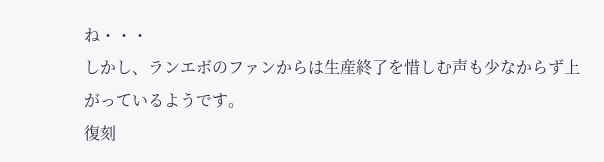ね・・・
しかし、ランエボのファンからは生産終了を惜しむ声も少なからず上がっているようです。
復刻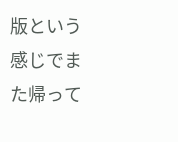版という感じでまた帰って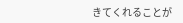きてくれることが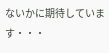ないかに期待しています・・・